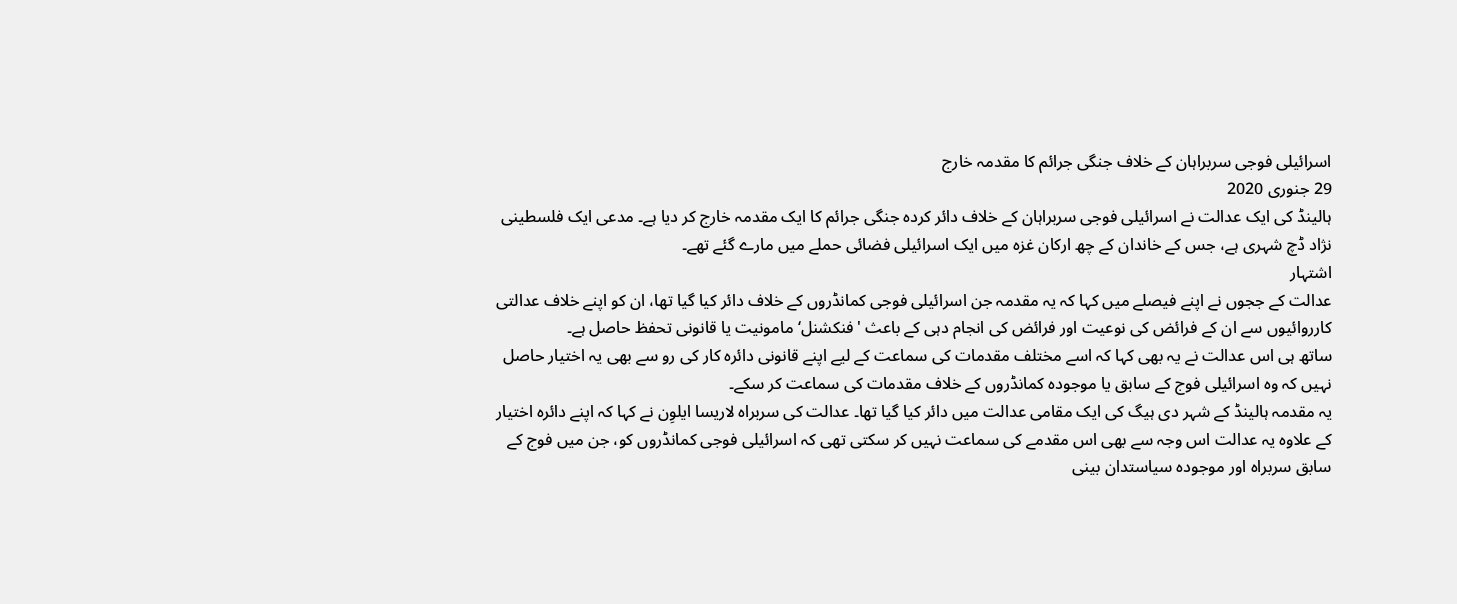اسرائیلی فوجی سربراہان کے خلاف جنگی جرائم کا مقدمہ خارج
29 جنوری 2020
ہالینڈ کی ایک عدالت نے اسرائیلی فوجی سربراہان کے خلاف دائر کردہ جنگی جرائم کا ایک مقدمہ خارج کر دیا ہے۔ مدعی ایک فلسطینی نژاد ڈچ شہری ہے، جس کے خاندان کے چھ ارکان غزہ میں ایک اسرائیلی فضائی حملے میں مارے گئے تھے۔
اشتہار
عدالت کے ججوں نے اپنے فیصلے میں کہا کہ یہ مقدمہ جن اسرائیلی فوجی کمانڈروں کے خلاف دائر کیا گیا تھا، ان کو اپنے خلاف عدالتی کارروائیوں سے ان کے فرائض کی نوعیت اور فرائض کی انجام دہی کے باعث 'فنکشنل‘ مامونیت یا قانونی تحفظ حاصل ہے۔
ساتھ ہی اس عدالت نے یہ بھی کہا کہ اسے مختلف مقدمات کی سماعت کے لیے اپنے قانونی دائرہ کار کی رو سے بھی یہ اختیار حاصل نہیں کہ وہ اسرائیلی فوج کے سابق یا موجودہ کمانڈروں کے خلاف مقدمات کی سماعت کر سکے۔
یہ مقدمہ ہالینڈ کے شہر دی ہیگ کی ایک مقامی عدالت میں دائر کیا گیا تھا۔ عدالت کی سربراہ لاریسا ایلوِن نے کہا کہ اپنے دائرہ اختیار کے علاوہ یہ عدالت اس وجہ سے بھی اس مقدمے کی سماعت نہیں کر سکتی تھی کہ اسرائیلی فوجی کمانڈروں کو، جن میں فوج کے سابق سربراہ اور موجودہ سیاستدان بینی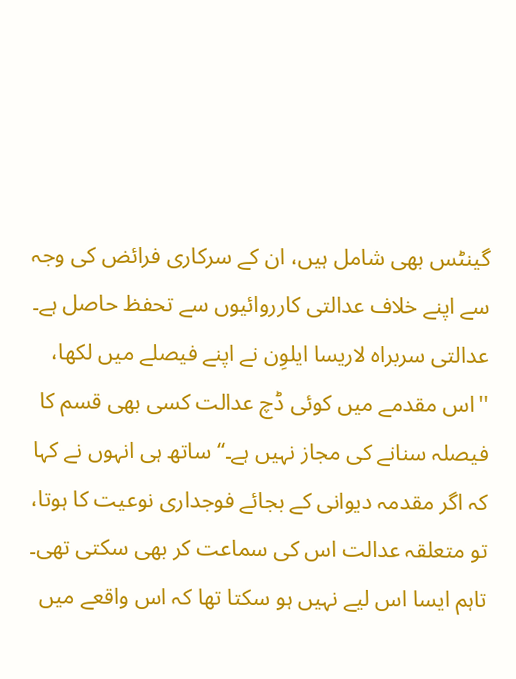گینٹس بھی شامل ہیں، ان کے سرکاری فرائض کی وجہ سے اپنے خلاف عدالتی کارروائیوں سے تحفظ حاصل ہے۔
عدالتی سربراہ لاریسا ایلوِن نے اپنے فیصلے میں لکھا، ''اس مقدمے میں کوئی ڈچ عدالت کسی بھی قسم کا فیصلہ سنانے کی مجاز نہیں ہے۔‘‘ ساتھ ہی انہوں نے کہا کہ اگر مقدمہ دیوانی کے بجائے فوجداری نوعیت کا ہوتا، تو متعلقہ عدالت اس کی سماعت کر بھی سکتی تھی۔ تاہم ایسا اس لیے نہیں ہو سکتا تھا کہ اس واقعے میں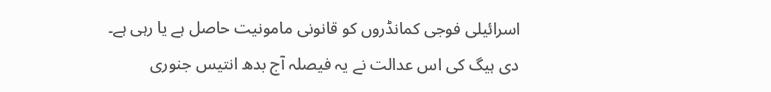اسرائیلی فوجی کمانڈروں کو قانونی مامونیت حاصل ہے یا رہی ہے۔
دی ہیگ کی اس عدالت نے یہ فیصلہ آج بدھ انتیس جنوری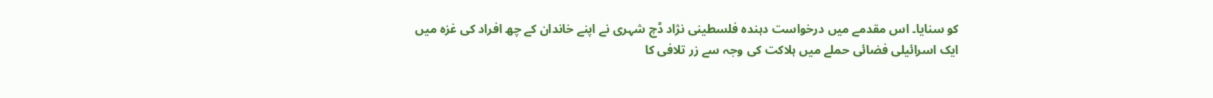کو سنایا۔ اس مقدمے میں درخواست دہندہ فلسطینی نژاد ڈچ شہری نے اپنے خاندان کے چھ افراد کی غزہ میں ایک اسرائیلی فضائی حملے میں ہلاکت کی وجہ سے زر تلافی کا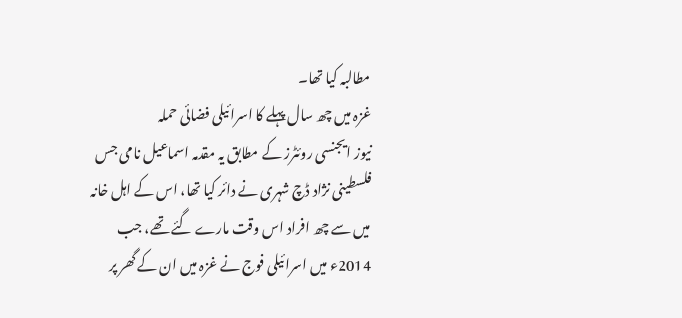مطالبہ کیا تھا۔
غزہ میں چھ سال پہلے کا اسرائیلی فضائی حملہ
نیوز ایجنسی روئٹرز کے مطابق یہ مقدمہ اسماعیل نامی جس فلسطینی نژاد ڈچ شہری نے دائر کیا تھا، اس کے اہل خانہ میں سے چھ افراد اس وقت مارے گئے تھے، جب 2014ء میں اسرائیلی فوج نے غزہ میں ان کے گھر پر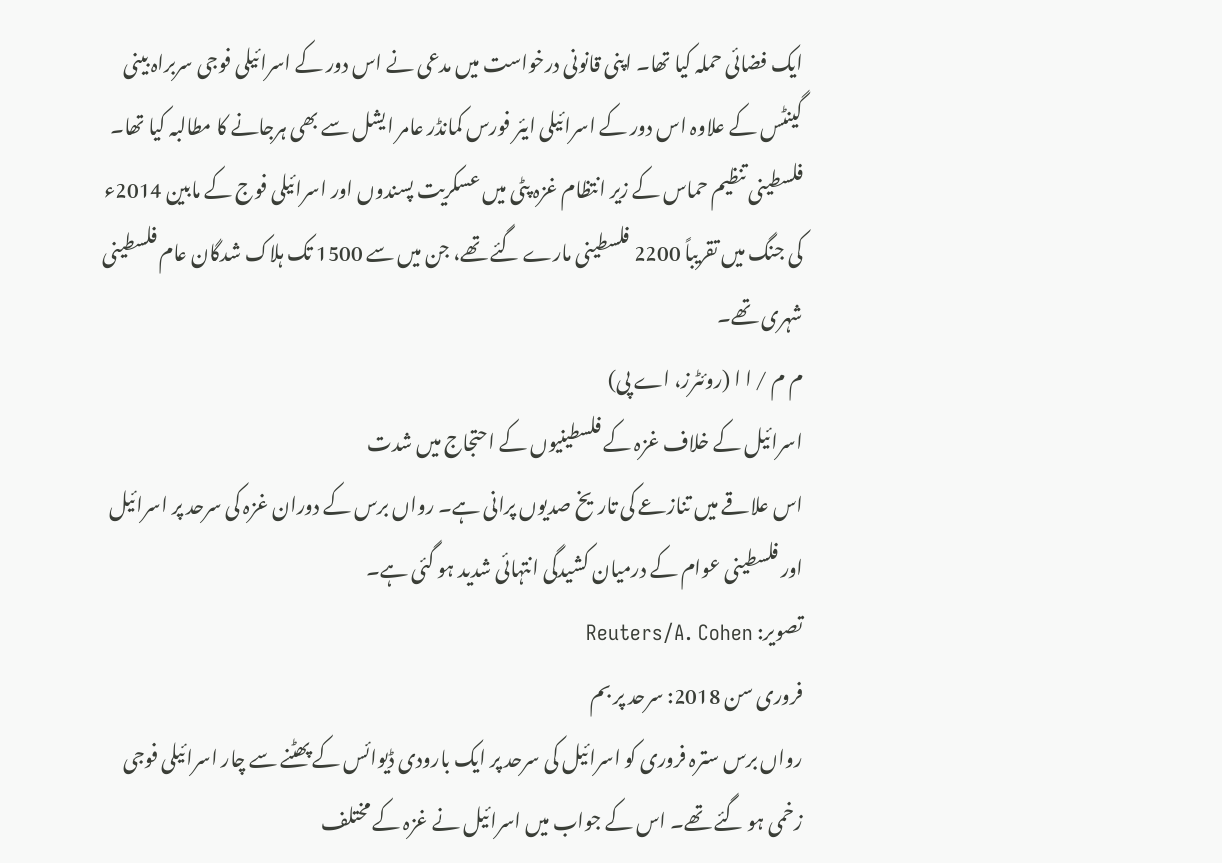ایک فضائی حملہ کیا تھا۔ اپنی قانونی درخواست میں مدعی نے اس دور کے اسرائیلی فوجی سربراہ بینی گینٹس کے علاوہ اس دور کے اسرائیلی ایئر فورس کمانڈر عامر ایشل سے بھی ہرجانے کا مطالبہ کیا تھا۔
فلسطینی تنظیم حماس کے زیر انتظام غزہ پٹی میں عسکریت پسندوں اور اسرائیلی فوج کے مابین 2014ء کی جنگ میں تقریباً 2200 فلسطینی مارے گئے تھے، جن میں سے 1500 تک ہلاک شدگان عام فلسطینی شہری تھے۔
م م / ا ا (روئٹرز، اے پی)
اسرائیل کے خلاف غزہ کے فلسطینیوں کے احتجاج میں شدت
اس علاقے میں تنازعے کی تاریخ صدیوں پرانی ہے۔ رواں برس کے دوران غزہ کی سرحد پر اسرائیل اور فلسطینی عوام کے درمیان کشیدگی انتہائی شدید ہو گئی ہے۔
تصویر: Reuters/A. Cohen
فروری سن 2018: سرحد پر بم
رواں برس سترہ فروری کو اسرائیل کی سرحد پر ایک بارودی ڈیوائس کے پھٹنے سے چار اسرائیلی فوجی زخمی ہو گئے تھے۔ اس کے جواب میں اسرائیل نے غزہ کے مختلف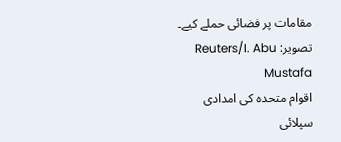مقامات پر فضائی حملے کیے۔
تصویر: Reuters/I. Abu Mustafa
اقوام متحدہ کی امدادی سپلائی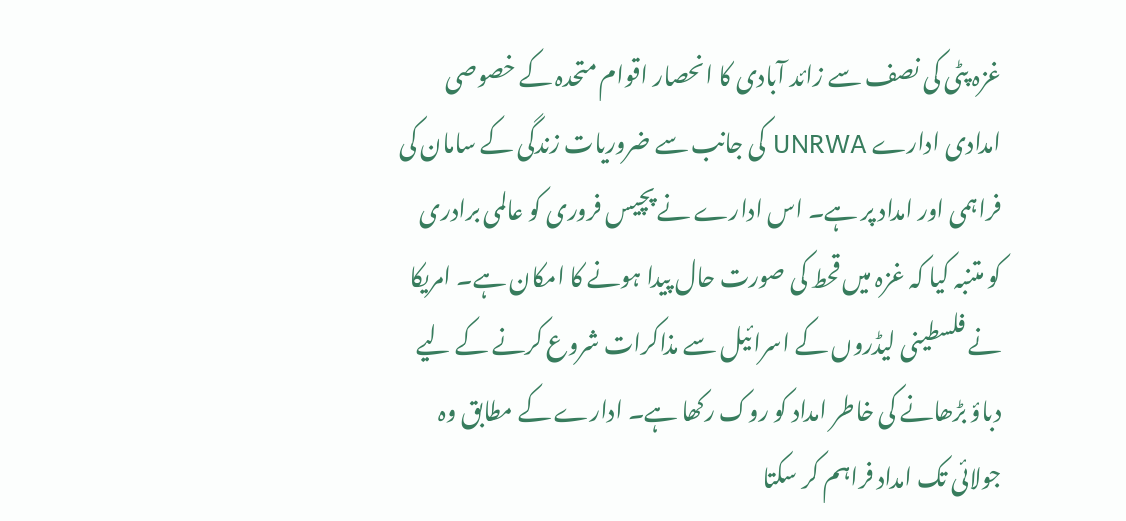غزہ پٹی کی نصف سے زائد آبادی کا انحصار اقوام متحدہ کے خصوصی امدادی ادارے UNRWA کی جانب سے ضروریات زندگی کے سامان کی فراہمی اور امداد پر ہے۔ اس ادارے نے پچیس فروری کو عالمی برادری کو متنبہ کیا کہ غزہ میں قحط کی صورت حال پیدا ہونے کا امکان ہے۔ امریکا نے فلسطینی لیڈروں کے اسرائیل سے مذاکرات شروع کرنے کے لیے دباؤ بڑھانے کی خاطر امداد کو روک رکھا ہے۔ ادارے کے مطابق وہ جولائی تک امداد فراہم کر سکتا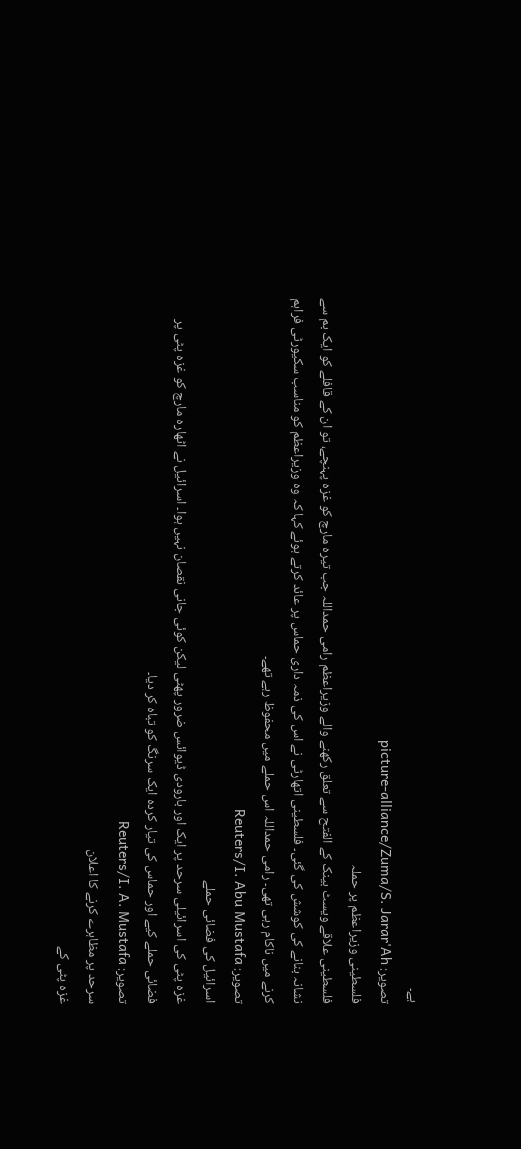ہے۔
تصویر: picture-alliance/Zuma/S. Jarar'Ah
فلسطینی وزیراعظم پر حملہ
فلسطینی علاقے ویسٹ بینک کے الفتح سے تعلق رکھنے والے وزیراعظم رامی حمداللہ جب تیرہ مارچ کو غزہ پہنچے، تو ان کے قافلے کو ایک بم سے نشانہ بنانے کی کوشش کی گئی۔ فلسطینی اتھارٹی نے اس کی ذمہ داری حماس پر عائد کرتے ہوئے کہا کہ وہ وزیراعظم کو مناسب سکیورٹی فراہم کرنے میں ناکام رہی تھی۔ رامی حمداللہ اس حملے میں محفوظ رہے تھے۔
تصویر: Reuters/I. Abu Mustafa
اسرائیل کی فضائی حملے
غزہ پٹی کی اسرائیلی سرحد پر ایک اور بارودی ڈیوائس ضرور پھٹی لیکن کوئی جانی نقصان نہیں ہوا۔ اسرائیل نے اٹھارہ مارچ کو غزہ پٹی پر فضائی حملے کیے اور حماس کی تیار کردہ ایک سرنگ کو تباہ کر دیا۔
تصویر: Reuters/I. A. Mustafa
سرحد پر مظاہرے کرنے کا اعلان
غزہ پٹی کے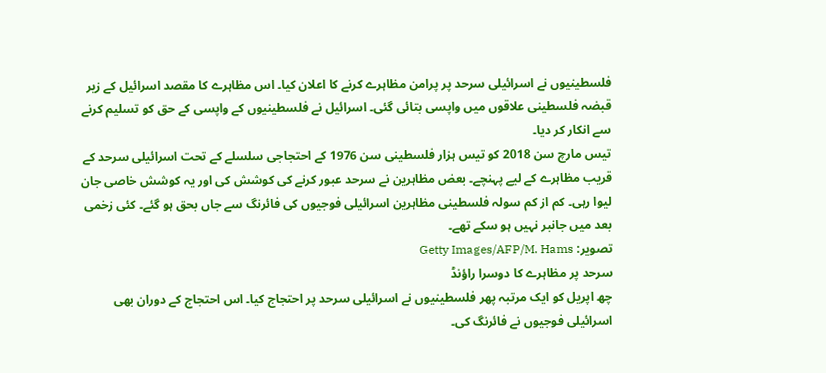فلسطینیوں نے اسرائیلی سرحد پر پرامن مظاہرے کرنے کا اعلان کیا۔ اس مظاہرے کا مقصد اسرائیل کے زیر قبضہ فلسطینی علاقوں میں واپسی بتائی گئی۔ اسرائیل نے فلسطینیوں کے واپسی کے حق کو تسلیم کرنے سے انکار کر دیا۔
تیس مارچ سن 2018 کو تیس ہزار فلسطینی سن 1976 کے احتجاجی سلسلے کے تحت اسرائیلی سرحد کے قریب مظاہرے کے لیے پہنچے۔ بعض مظاہرین نے سرحد عبور کرنے کی کوشش کی اور یہ کوشش خاصی جان لیوا رہی۔ کم از کم سولہ فلسطینی مظاہرین اسرائیلی فوجیوں کی فائرنگ سے جاں بحق ہو گئے۔ کئی زخمی بعد میں جانبر نہیں ہو سکے تھے۔
تصویر: Getty Images/AFP/M. Hams
سرحد پر مظاہرے کا دوسرا راؤنڈ
چھ اپریل کو ایک مرتبہ پھر فلسطینیوں نے اسرائیلی سرحد پر احتجاج کیا۔ اس احتجاج کے دوران بھی اسرائیلی فوجیوں نے فائرنگ کی۔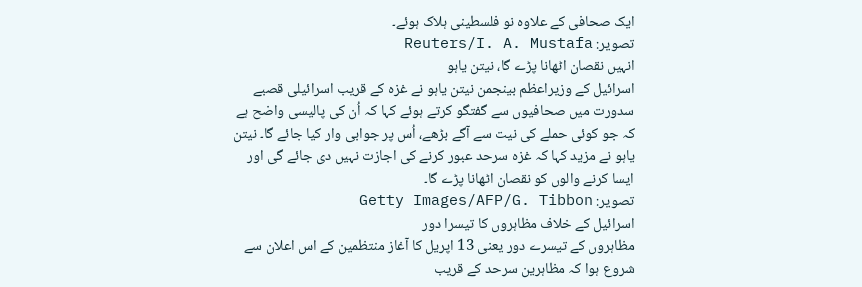ایک صحافی کے علاوہ نو فلسطینی ہلاک ہوئے۔
تصویر: Reuters/I. A. Mustafa
انہیں نقصان اٹھانا پڑے گا، نیتن یاہو
اسرائیل کے وزیراعظم بینجمن نیتن یاہو نے غزہ کے قریب اسرائیلی قصبے سدورت میں صحافیوں سے گفتگو کرتے ہوئے کہا کہ اُن کی پالیسی واضح ہے کہ جو کوئی حملے کی نیت سے آگے بڑھے، اُس پر جوابی وار کیا جائے گا۔ نیتن یاہو نے مزید کہا کہ غزہ سرحد عبور کرنے کی اجازت نہیں دی جائے گی اور ایسا کرنے والوں کو نقصان اٹھانا پڑے گا۔
تصویر: Getty Images/AFP/G. Tibbon
اسرائیل کے خلاف مظاہروں کا تیسرا دور
مظاہروں کے تیسرے دور یعنی 13 اپریل کا آغاز منتظمین کے اس اعلان سے شروع ہوا کہ مظاہرین سرحد کے قریب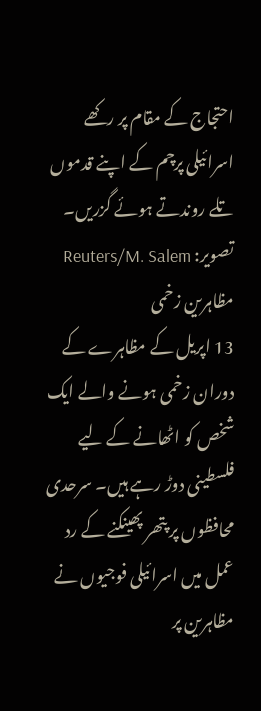احتجاج کے مقام پر رکھے اسرائیلی پرچم کے اپنے قدموں تلے روندتے ہوئے گزریں۔
تصویر: Reuters/M. Salem
مظاہرین زخمی
13 اپریل کے مظاہرے کے دوران زخمی ہونے والے ایک شخص کو اٹھانے کے لیے فلسطینی دوڑ رہے ہیں۔ سرحدی محافظوں پر پتھر پھینکنے کے رد عمل میں اسرائیلی فوجیوں نے مظاہرین پر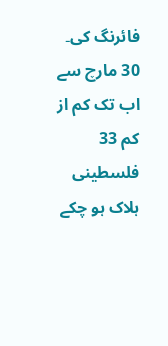فائرنگ کی۔ 30 مارچ سے اب تک کم از کم 33 فلسطینی ہلاک ہو چکے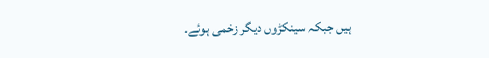ہیں جبکہ سینکڑوں دیگر زخمی ہوئے۔